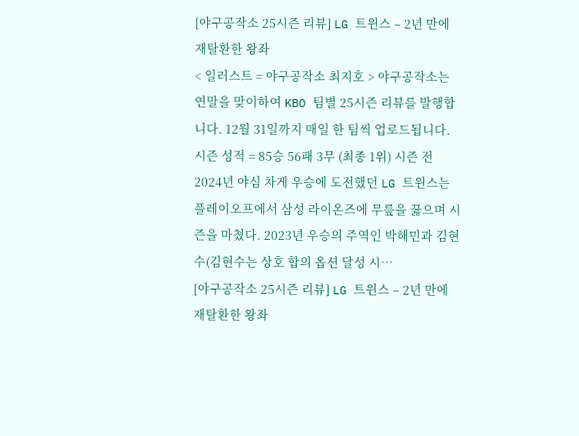[야구공작소 25시즌 리뷰] LG 트윈스 – 2년 만에 재탈환한 왕좌
< 일러스트 = 야구공작소 최지호 > 야구공작소는 연말을 맞이하여 KBO 팀별 25시즌 리뷰를 발행합니다. 12월 31일까지 매일 한 팀씩 업로드됩니다. 시즌 성적 = 85승 56패 3무 (최종 1위) 시즌 전 2024년 야심 차게 우승에 도전했던 LG 트윈스는 플레이오프에서 삼성 라이온즈에 무릎을 꿇으며 시즌을 마쳤다. 2023년 우승의 주역인 박해민과 김현수(김현수는 상호 합의 옵션 달성 시…
[야구공작소 25시즌 리뷰] LG 트윈스 – 2년 만에 재탈환한 왕좌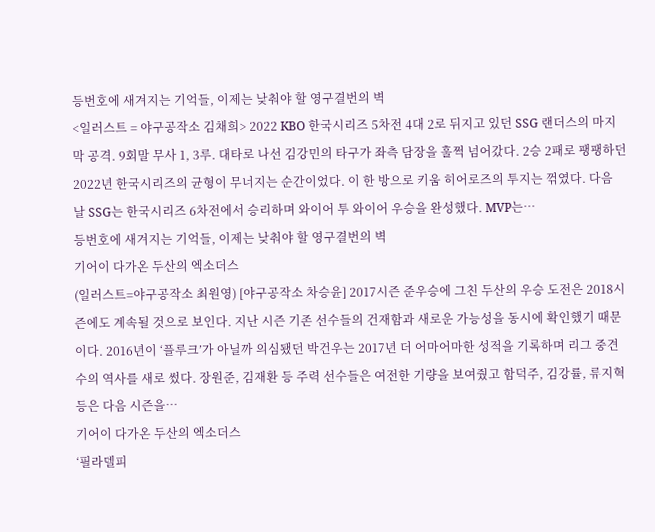등번호에 새겨지는 기억들, 이제는 낮춰야 할 영구결번의 벽
<일러스트 = 야구공작소 김채희> 2022 KBO 한국시리즈 5차전 4대 2로 뒤지고 있던 SSG 랜더스의 마지막 공격. 9회말 무사 1, 3루. 대타로 나선 김강민의 타구가 좌측 담장을 훌쩍 넘어갔다. 2승 2패로 팽팽하던 2022년 한국시리즈의 균형이 무너지는 순간이었다. 이 한 방으로 키움 히어로즈의 투지는 꺾였다. 다음 날 SSG는 한국시리즈 6차전에서 승리하며 와이어 투 와이어 우승을 완성했다. MVP는…
등번호에 새겨지는 기억들, 이제는 낮춰야 할 영구결번의 벽
기어이 다가온 두산의 엑소더스
(일러스트=야구공작소 최원영) [야구공작소 차승윤] 2017시즌 준우승에 그친 두산의 우승 도전은 2018시즌에도 계속될 것으로 보인다. 지난 시즌 기존 선수들의 건재함과 새로운 가능성을 동시에 확인했기 때문이다. 2016년이 ‘플루크’가 아닐까 의심됐던 박건우는 2017년 더 어마어마한 성적을 기록하며 리그 중견수의 역사를 새로 썼다. 장원준, 김재환 등 주력 선수들은 여전한 기량을 보여줬고 함덕주, 김강률, 류지혁 등은 다음 시즌을…
기어이 다가온 두산의 엑소더스
‘필라델피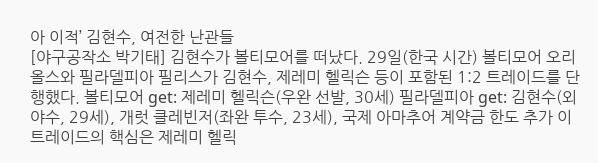아 이적’ 김현수, 여전한 난관들
[야구공작소 박기태] 김현수가 볼티모어를 떠났다. 29일(한국 시간) 볼티모어 오리올스와 필라델피아 필리스가 김현수, 제레미 헬릭슨 등이 포함된 1:2 트레이드를 단행했다. 볼티모어 get: 제레미 헬릭슨(우완 선발, 30세) 필라델피아 get: 김현수(외야수, 29세), 개럿 클레빈저(좌완 투수, 23세), 국제 아마추어 계약금 한도 추가 이 트레이드의 핵심은 제레미 헬릭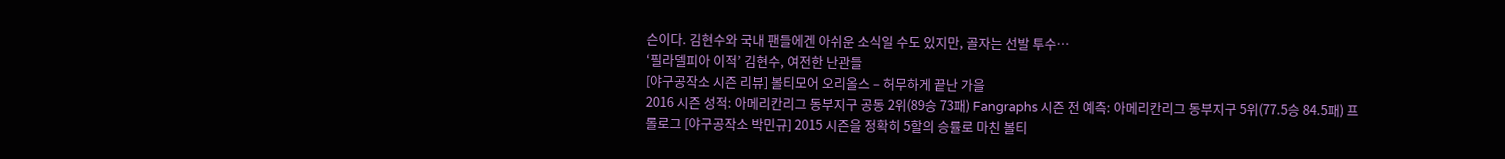슨이다. 김현수와 국내 팬들에겐 아쉬운 소식일 수도 있지만, 골자는 선발 투수…
‘필라델피아 이적’ 김현수, 여전한 난관들
[야구공작소 시즌 리뷰] 볼티모어 오리올스 – 허무하게 끝난 가을
2016 시즌 성적: 아메리칸리그 동부지구 공동 2위(89승 73패) Fangraphs 시즌 전 예측: 아메리칸리그 동부지구 5위(77.5승 84.5패) 프롤로그 [야구공작소 박민규] 2015 시즌을 정확히 5할의 승률로 마친 볼티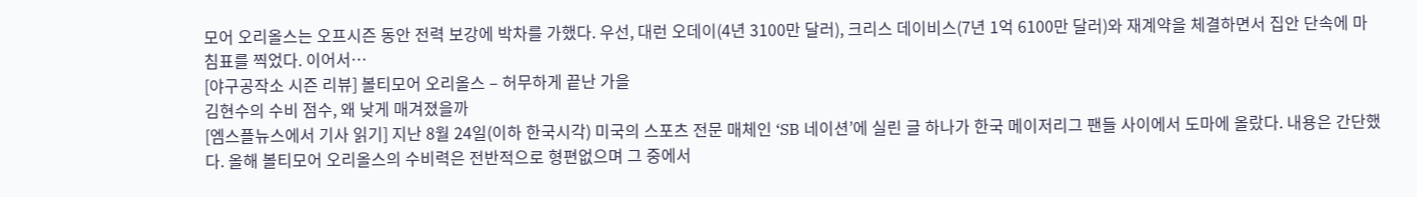모어 오리올스는 오프시즌 동안 전력 보강에 박차를 가했다. 우선, 대런 오데이(4년 3100만 달러), 크리스 데이비스(7년 1억 6100만 달러)와 재계약을 체결하면서 집안 단속에 마침표를 찍었다. 이어서…
[야구공작소 시즌 리뷰] 볼티모어 오리올스 – 허무하게 끝난 가을
김현수의 수비 점수, 왜 낮게 매겨졌을까
[엠스플뉴스에서 기사 읽기] 지난 8월 24일(이하 한국시각) 미국의 스포츠 전문 매체인 ‘SB 네이션’에 실린 글 하나가 한국 메이저리그 팬들 사이에서 도마에 올랐다. 내용은 간단했다. 올해 볼티모어 오리올스의 수비력은 전반적으로 형편없으며 그 중에서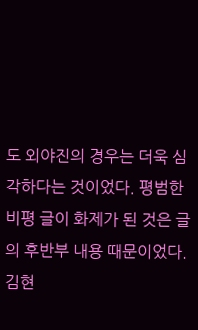도 외야진의 경우는 더욱 심각하다는 것이었다. 평범한 비평 글이 화제가 된 것은 글의 후반부 내용 때문이었다. 김현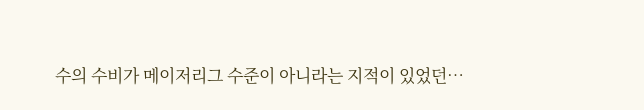수의 수비가 메이저리그 수준이 아니라는 지적이 있었던…